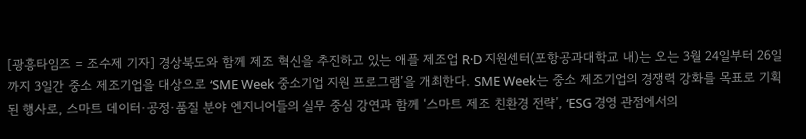[광흥타임즈 = 조수제 기자] 경상북도와 함께 제조 혁신을 추진하고 있는 애플 제조업 R·D 지원센터(포항공과대학교 내)는 오는 3월 24일부터 26일까지 3일간 중소 제조기업을 대상으로 ‘SME Week 중소기업 지원 프로그램’을 개최한다. SME Week는 중소 제조기업의 경쟁력 강화를 목표로 기획된 행사로, 스마트 데이터·공정·품질 분야 엔지니어들의 실무 중심 강연과 함께 ‘스마트 제조 친환경 전략’, ‘ESG 경영 관점에서의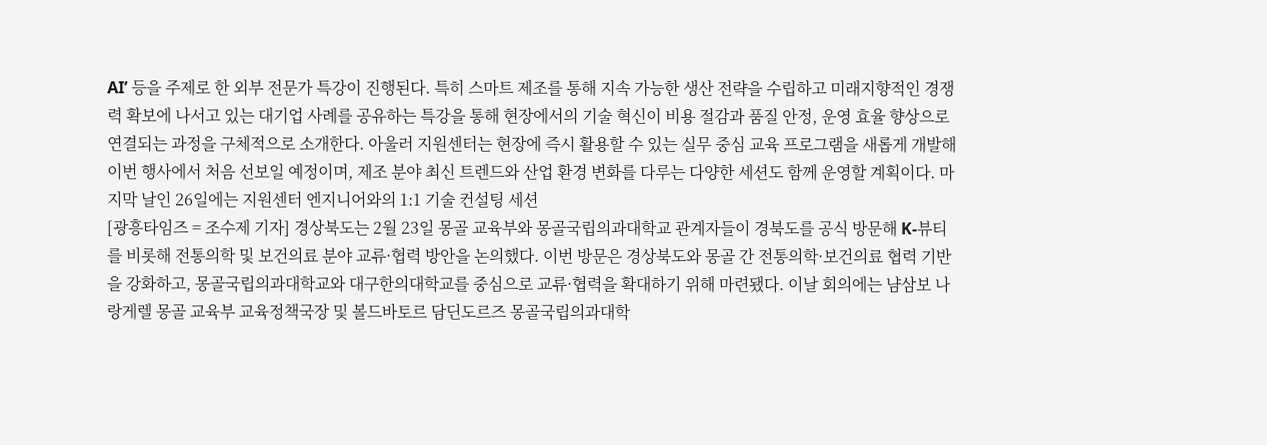AI’ 등을 주제로 한 외부 전문가 특강이 진행된다. 특히 스마트 제조를 통해 지속 가능한 생산 전략을 수립하고 미래지향적인 경쟁력 확보에 나서고 있는 대기업 사례를 공유하는 특강을 통해 현장에서의 기술 혁신이 비용 절감과 품질 안정, 운영 효율 향상으로 연결되는 과정을 구체적으로 소개한다. 아울러 지원센터는 현장에 즉시 활용할 수 있는 실무 중심 교육 프로그램을 새롭게 개발해 이번 행사에서 처음 선보일 예정이며, 제조 분야 최신 트렌드와 산업 환경 변화를 다루는 다양한 세션도 함께 운영할 계획이다. 마지막 날인 26일에는 지원센터 엔지니어와의 1:1 기술 컨설팅 세션
[광흥타임즈 = 조수제 기자] 경상북도는 2월 23일 몽골 교육부와 몽골국립의과대학교 관계자들이 경북도를 공식 방문해 K-뷰티를 비롯해 전통의학 및 보건의료 분야 교류·협력 방안을 논의했다. 이번 방문은 경상북도와 몽골 간 전통의학·보건의료 협력 기반을 강화하고, 몽골국립의과대학교와 대구한의대학교를 중심으로 교류·협력을 확대하기 위해 마련됐다. 이날 회의에는 냠삼보 나랑게렐 몽골 교육부 교육정책국장 및 볼드바토르 담딘도르즈 몽골국립의과대학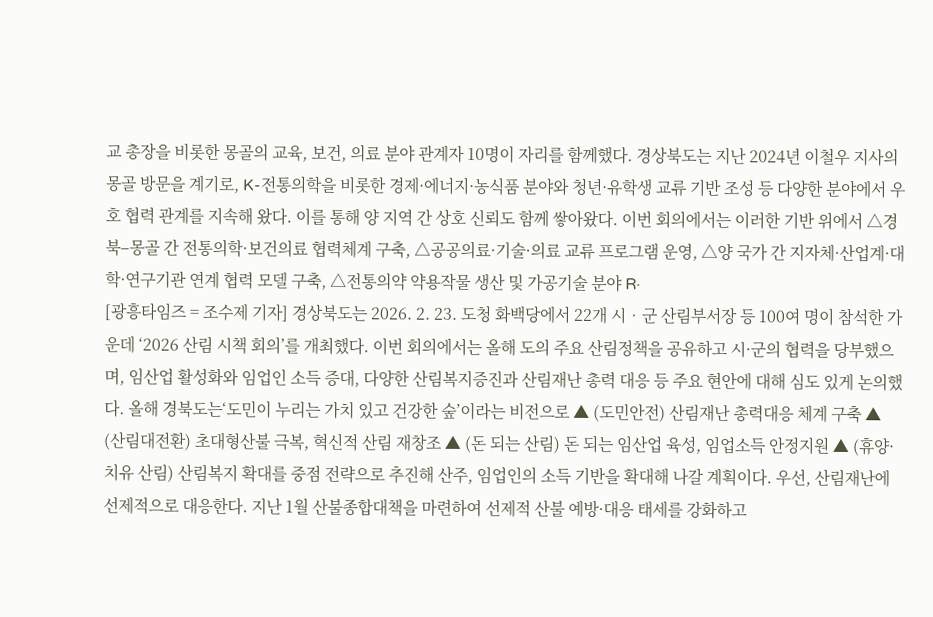교 총장을 비롯한 몽골의 교육, 보건, 의료 분야 관계자 10명이 자리를 함께했다. 경상북도는 지난 2024년 이철우 지사의 몽골 방문을 계기로, K-전통의학을 비롯한 경제·에너지·농식품 분야와 청년·유학생 교류 기반 조성 등 다양한 분야에서 우호 협력 관계를 지속해 왔다. 이를 통해 양 지역 간 상호 신뢰도 함께 쌓아왔다. 이번 회의에서는 이러한 기반 위에서 △경북–몽골 간 전통의학·보건의료 협력체계 구축, △공공의료·기술·의료 교류 프로그램 운영, △양 국가 간 지자체·산업계·대학·연구기관 연계 협력 모델 구축, △전통의약 약용작물 생산 및 가공기술 분야 R·
[광흥타임즈 = 조수제 기자] 경상북도는 2026. 2. 23. 도청 화백당에서 22개 시‧군 산림부서장 등 100여 명이 참석한 가운데 ‘2026 산림 시책 회의’를 개최했다. 이번 회의에서는 올해 도의 주요 산림정책을 공유하고 시·군의 협력을 당부했으며, 임산업 활성화와 임업인 소득 증대, 다양한 산림복지증진과 산림재난 총력 대응 등 주요 현안에 대해 심도 있게 논의했다. 올해 경북도는‘도민이 누리는 가치 있고 건강한 숲’이라는 비전으로 ▲ (도민안전) 산림재난 총력대응 체계 구축 ▲ (산림대전환) 초대형산불 극복, 혁신적 산림 재창조 ▲ (돈 되는 산림) 돈 되는 임산업 육성, 임업소득 안정지원 ▲ (휴양·치유 산림) 산림복지 확대를 중점 전략으로 추진해 산주, 임업인의 소득 기반을 확대해 나갈 계획이다. 우선, 산림재난에 선제적으로 대응한다. 지난 1월 산불종합대책을 마련하여 선제적 산불 예방·대응 태세를 강화하고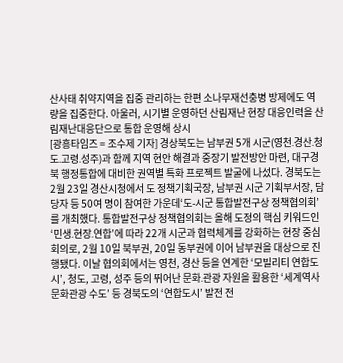산사태 취약지역을 집중 관리하는 한편 소나무재선충병 방제에도 역량을 집중한다. 아울러, 시기별 운영하던 산림재난 현장 대응인력을 산림재난대응단으로 통합 운영해 상시
[광흥타임즈 = 조수제 기자] 경상북도는 남부권 5개 시군(영천․경산․청도․고령․성주)과 함께 지역 현안 해결과 중장기 발전방안 마련, 대구경북 행정통합에 대비한 권역별 특화 프로젝트 발굴에 나섰다. 경북도는 2월 23일 경산시청에서 도 정책기획국장, 남부권 시군 기획부서장, 담당자 등 50여 명이 참여한 가운데‘도-시군 통합발전구상 정책협의회’를 개최했다. 통합발전구상 정책협의회는 올해 도정의 핵심 키워드인 ‘민생․현장․연합’에 따라 22개 시군과 협력체계를 강화하는 현장 중심 회의로, 2월 10일 북부권, 20일 동부권에 이어 남부권을 대상으로 진행됐다. 이날 협의회에서는 영천, 경산 등을 연계한 ‘모빌리티 연합도시’, 청도, 고령, 성주 등의 뛰어난 문화․관광 자원을 활용한 ‘세계역사문화관광 수도’ 등 경북도의 ‘연합도시’ 발전 전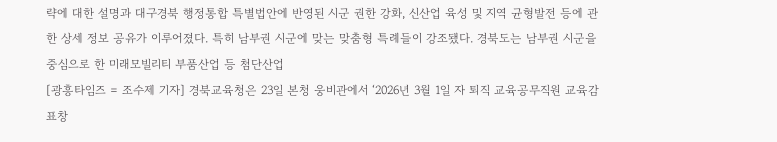략에 대한 설명과 대구경북 행정통합 특별법안에 반영된 시군 권한 강화, 신산업 육성 및 지역 균형발전 등에 관한 상세 정보 공유가 이루어졌다. 특히 남부권 시군에 맞는 맞춤형 특례들이 강조됐다. 경북도는 남부권 시군을 중심으로 한 미래모빌리티 부품산업 등 첨단산업
[광흥타임즈 = 조수제 기자] 경북교육청은 23일 본청 웅비관에서 ‘2026년 3월 1일 자 퇴직 교육공무직원 교육감 표창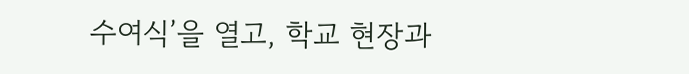수여식’을 열고, 학교 현장과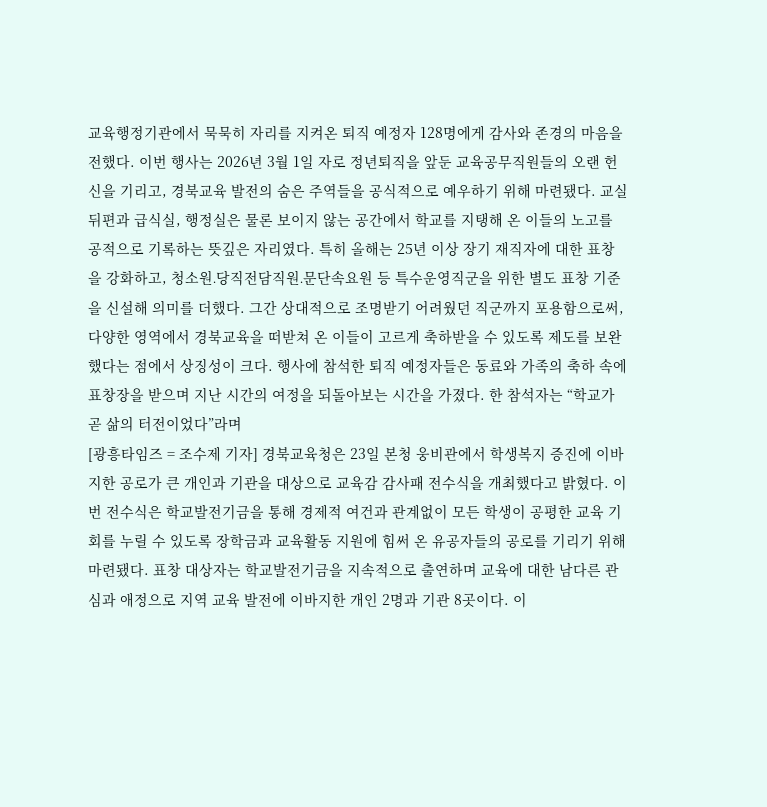교육행정기관에서 묵묵히 자리를 지켜온 퇴직 예정자 128명에게 감사와 존경의 마음을 전했다. 이번 행사는 2026년 3월 1일 자로 정년퇴직을 앞둔 교육공무직원들의 오랜 헌신을 기리고, 경북교육 발전의 숨은 주역들을 공식적으로 예우하기 위해 마련됐다. 교실 뒤편과 급식실, 행정실은 물론 보이지 않는 공간에서 학교를 지탱해 온 이들의 노고를 공적으로 기록하는 뜻깊은 자리였다. 특히 올해는 25년 이상 장기 재직자에 대한 표창을 강화하고, 청소원․당직전담직원․문단속요원 등 특수운영직군을 위한 별도 표창 기준을 신설해 의미를 더했다. 그간 상대적으로 조명받기 어려웠던 직군까지 포용함으로써, 다양한 영역에서 경북교육을 떠받쳐 온 이들이 고르게 축하받을 수 있도록 제도를 보완했다는 점에서 상징성이 크다. 행사에 참석한 퇴직 예정자들은 동료와 가족의 축하 속에 표창장을 받으며 지난 시간의 여정을 되돌아보는 시간을 가졌다. 한 참석자는 “학교가 곧 삶의 터전이었다”라며
[광흥타임즈 = 조수제 기자] 경북교육청은 23일 본청 웅비관에서 학생복지 증진에 이바지한 공로가 큰 개인과 기관을 대상으로 교육감 감사패 전수식을 개최했다고 밝혔다. 이번 전수식은 학교발전기금을 통해 경제적 여건과 관계없이 모든 학생이 공평한 교육 기회를 누릴 수 있도록 장학금과 교육활동 지원에 힘써 온 유공자들의 공로를 기리기 위해 마련됐다. 표창 대상자는 학교발전기금을 지속적으로 출연하며 교육에 대한 남다른 관심과 애정으로 지역 교육 발전에 이바지한 개인 2명과 기관 8곳이다. 이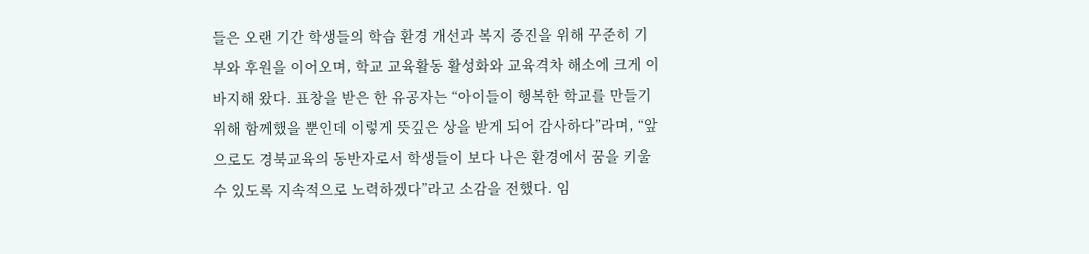들은 오랜 기간 학생들의 학습 환경 개선과 복지 증진을 위해 꾸준히 기부와 후원을 이어오며, 학교 교육활동 활성화와 교육격차 해소에 크게 이바지해 왔다. 표창을 받은 한 유공자는 “아이들이 행복한 학교를 만들기 위해 함께했을 뿐인데 이렇게 뜻깊은 상을 받게 되어 감사하다”라며, “앞으로도 경북교육의 동반자로서 학생들이 보다 나은 환경에서 꿈을 키울 수 있도록 지속적으로 노력하겠다”라고 소감을 전했다. 임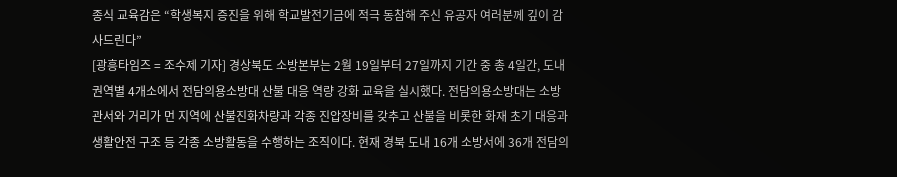종식 교육감은 “학생복지 증진을 위해 학교발전기금에 적극 동참해 주신 유공자 여러분께 깊이 감사드린다”
[광흥타임즈 = 조수제 기자] 경상북도 소방본부는 2월 19일부터 27일까지 기간 중 총 4일간, 도내 권역별 4개소에서 전담의용소방대 산불 대응 역량 강화 교육을 실시했다. 전담의용소방대는 소방관서와 거리가 먼 지역에 산불진화차량과 각종 진압장비를 갖추고 산불을 비롯한 화재 초기 대응과 생활안전 구조 등 각종 소방활동을 수행하는 조직이다. 현재 경북 도내 16개 소방서에 36개 전담의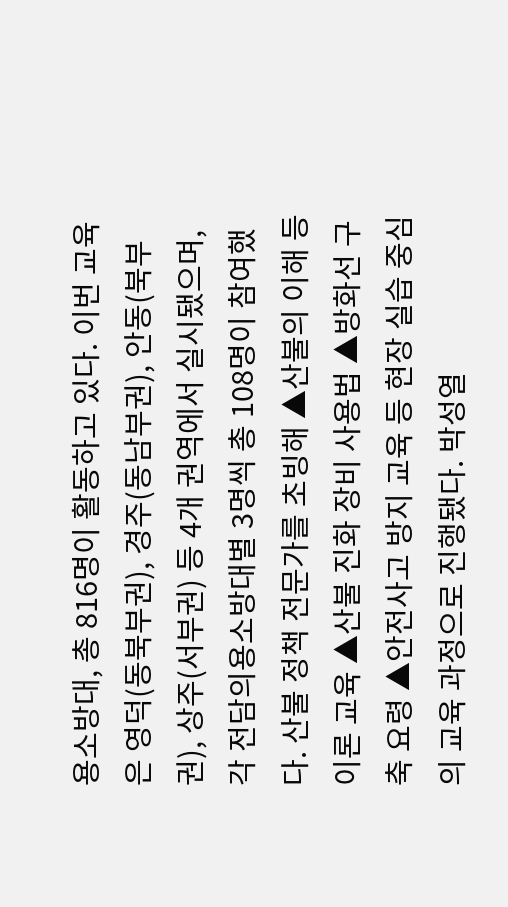용소방대, 총 816명이 활동하고 있다. 이번 교육은 영덕(동북부권), 경주(동남부권), 안동(북부권), 상주(서부권) 등 4개 권역에서 실시됐으며, 각 전담의용소방대별 3명씩 총 108명이 참여했다. 산불 정책 전문가를 초빙해 ▲산불의 이해 등 이론 교육 ▲산불 진화 장비 사용법 ▲방화선 구축 요령 ▲안전사고 방지 교육 등 현장 실습 중심의 교육 과정으로 진행됐다. 박성열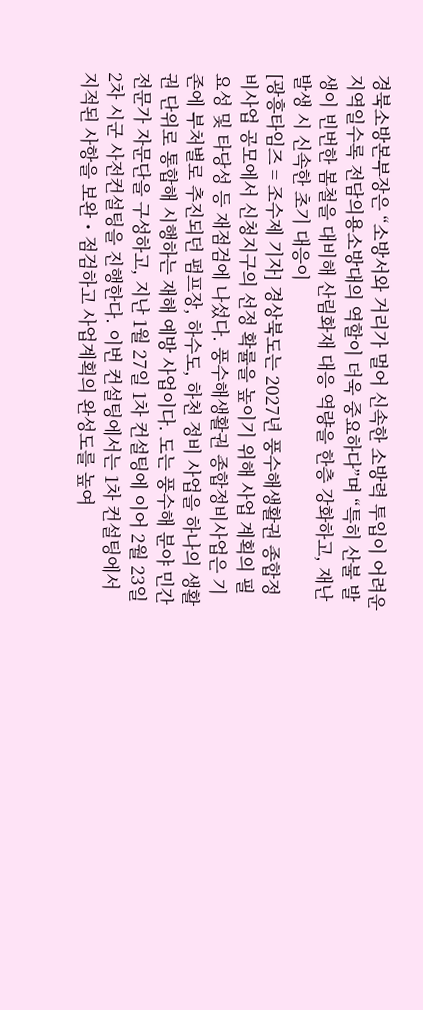경북소방본부장은 “소방서와 거리가 멀어 신속한 소방력 투입이 어려운 지역일수록 전담의용소방대의 역할이 더욱 중요하다”며 “특히 산불 발생이 빈번한 봄철을 대비해 산림화재 대응 역량을 한층 강화하고, 재난 발생 시 신속한 초기 대응이
[광흥타임즈 = 조수제 기자] 경상북도는 2027년 풍수해생활권 종합정비사업 공모에서 신청지구의 선정 확률을 높이기 위해 사업 계획의 필요성 및 타당성 등 재점검에 나섰다. 풍수해생활권 종합정비사업은 기존에 부처별로 추진되던 펌프장, 하수도, 하천 정비 사업을 하나의 생활권 단위로 통합해 시행하는 재해 예방 사업이다. 도는 풍수해 분야 민간 전문가 자문단을 구성하고, 지난 1월 27일 1차 컨설팅에 이어 2월 23일 2차 시군 사전컨설팅을 진행한다. 이번 컨설팅에서는 1차 컨설팅에서 지적된 사항을 보완・점검하고 사업계획의 완성도를 높여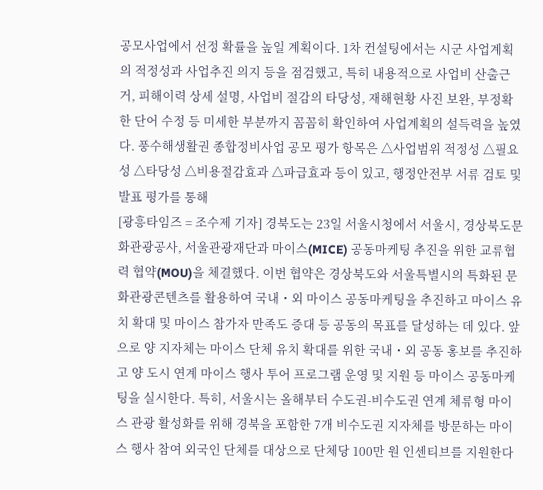공모사업에서 선정 확률을 높일 계획이다. 1차 컨설팅에서는 시군 사업계획의 적정성과 사업추진 의지 등을 점검했고, 특히 내용적으로 사업비 산출근거, 피해이력 상세 설명, 사업비 절감의 타당성, 재해현황 사진 보완, 부정확한 단어 수정 등 미세한 부분까지 꼼꼼히 확인하여 사업계획의 설득력을 높였다. 풍수해생활권 종합정비사업 공모 평가 항목은 △사업범위 적정성 △필요성 △타당성 △비용절감효과 △파급효과 등이 있고, 행정안전부 서류 검토 및 발표 평가를 통해
[광흥타임즈 = 조수제 기자] 경북도는 23일 서울시청에서 서울시, 경상북도문화관광공사, 서울관광재단과 마이스(MICE) 공동마케팅 추진을 위한 교류협력 협약(MOU)을 체결했다. 이번 협약은 경상북도와 서울특별시의 특화된 문화관광콘텐츠를 활용하여 국내・외 마이스 공동마케팅을 추진하고 마이스 유치 확대 및 마이스 참가자 만족도 증대 등 공동의 목표를 달성하는 데 있다. 앞으로 양 지자체는 마이스 단체 유치 확대를 위한 국내・외 공동 홍보를 추진하고 양 도시 연계 마이스 행사 투어 프로그램 운영 및 지원 등 마이스 공동마케팅을 실시한다. 특히, 서울시는 올해부터 수도권-비수도권 연계 체류형 마이스 관광 활성화를 위해 경북을 포함한 7개 비수도권 지자체를 방문하는 마이스 행사 참여 외국인 단체를 대상으로 단체당 100만 원 인센티브를 지원한다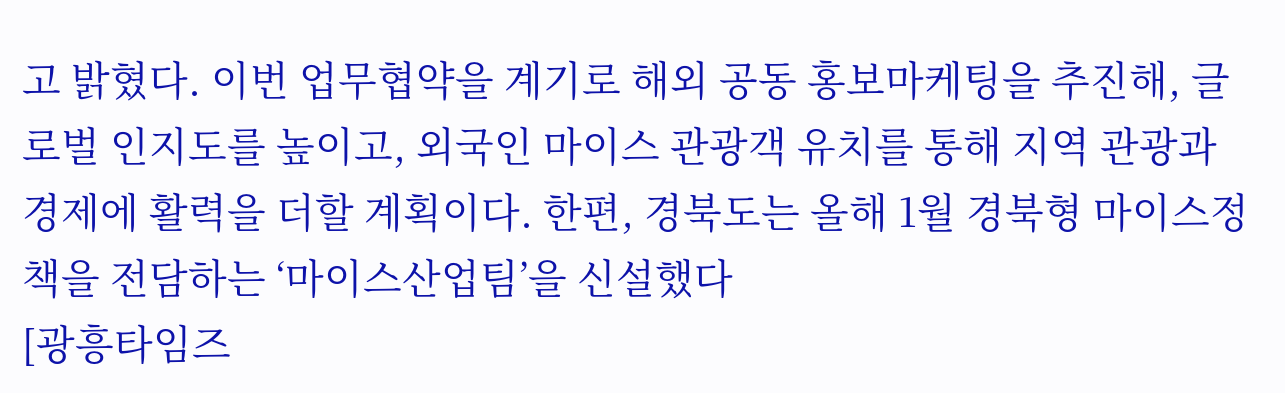고 밝혔다. 이번 업무협약을 계기로 해외 공동 홍보마케팅을 추진해, 글로벌 인지도를 높이고, 외국인 마이스 관광객 유치를 통해 지역 관광과 경제에 활력을 더할 계획이다. 한편, 경북도는 올해 1월 경북형 마이스정책을 전담하는 ‘마이스산업팀’을 신설했다
[광흥타임즈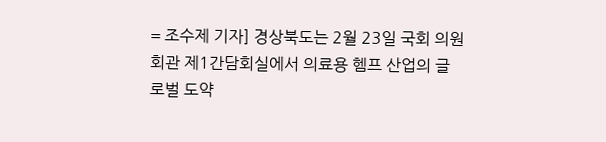= 조수제 기자] 경상북도는 2월 23일 국회 의원회관 제1간담회실에서 의료용 헴프 산업의 글로벌 도약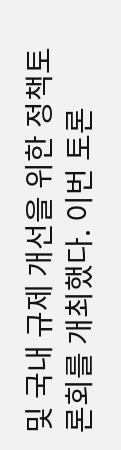및 국내 규제 개선을 위한 정책토론회를 개최했다. 이번 토론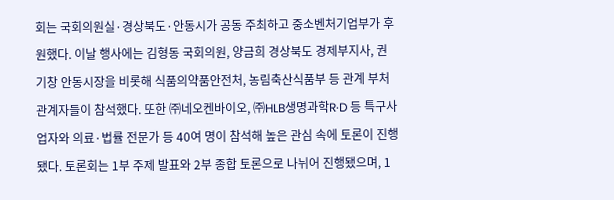회는 국회의원실·경상북도·안동시가 공동 주최하고 중소벤처기업부가 후원했다. 이날 행사에는 김형동 국회의원, 양금희 경상북도 경제부지사, 권기창 안동시장을 비롯해 식품의약품안전처, 농림축산식품부 등 관계 부처 관계자들이 참석했다. 또한 ㈜네오켄바이오, ㈜HLB생명과학R·D 등 특구사업자와 의료·법률 전문가 등 40여 명이 참석해 높은 관심 속에 토론이 진행됐다. 토론회는 1부 주제 발표와 2부 종합 토론으로 나뉘어 진행됐으며, 1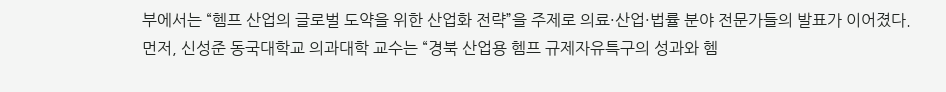부에서는 “헴프 산업의 글로벌 도약을 위한 산업화 전략”을 주제로 의료·산업·법률 분야 전문가들의 발표가 이어졌다. 먼저, 신성준 동국대학교 의과대학 교수는 “경북 산업용 헴프 규제자유특구의 성과와 헴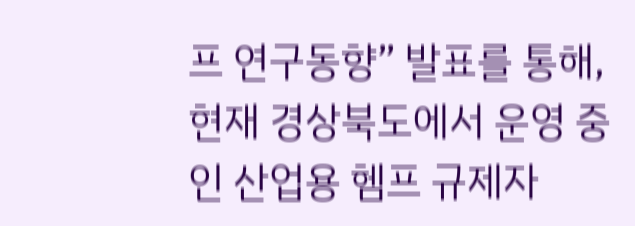프 연구동향” 발표를 통해, 현재 경상북도에서 운영 중인 산업용 헴프 규제자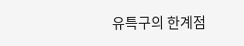유특구의 한계점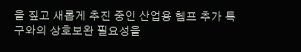을 짚고 새롭게 추진 중인 산업용 헴프 추가 특구와의 상호보완 필요성을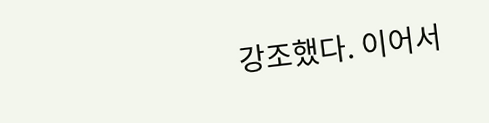강조했다. 이어서